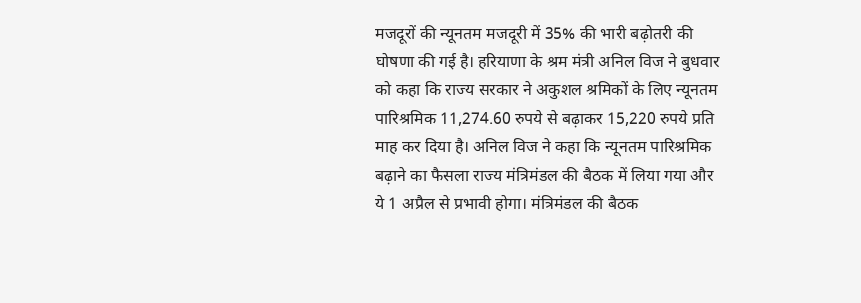मजदूरों की न्यूनतम मजदूरी में 35% की भारी बढ़ोतरी की घोषणा की गई है। हरियाणा के श्रम मंत्री अनिल विज ने बुधवार को कहा कि राज्य सरकार ने अकुशल श्रमिकों के लिए न्यूनतम पारिश्रमिक 11,274.60 रुपये से बढ़ाकर 15,220 रुपये प्रति माह कर दिया है। अनिल विज ने कहा कि न्यूनतम पारिश्रमिक बढ़ाने का फैसला राज्य मंत्रिमंडल की बैठक में लिया गया और ये 1 अप्रैल से प्रभावी होगा। मंत्रिमंडल की बैठक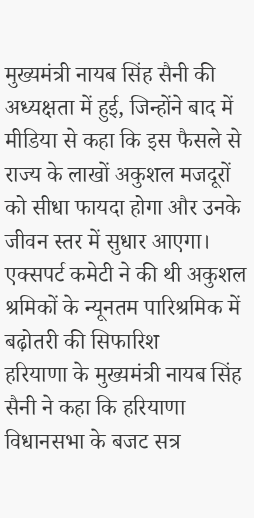मुख्यमंत्री नायब सिंह सैनी की अध्यक्षता में हुई, जिन्होंने बाद में मीडिया से कहा कि इस फैसले से राज्य के लाखों अकुशल मजदूरों को सीधा फायदा होगा और उनके जीवन स्तर में सुधार आएगा।
एक्सपर्ट कमेटी ने की थी अकुशल श्रमिकों के न्यूनतम पारिश्रमिक में बढ़ोतरी की सिफारिश
हरियाणा के मुख्यमंत्री नायब सिंह सैनी ने कहा कि हरियाणा विधानसभा के बजट सत्र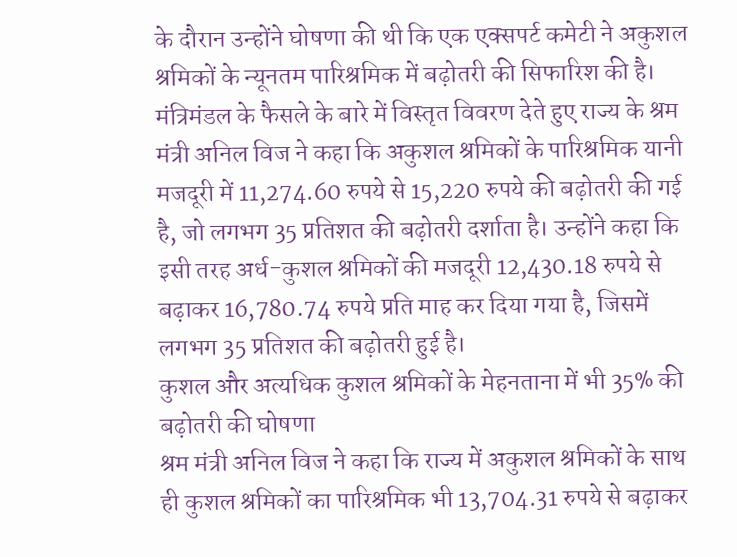के दौरान उन्होंने घोषणा की थी कि एक एक्सपर्ट कमेटी ने अकुशल श्रमिकों के न्यूनतम पारिश्रमिक में बढ़ोतरी की सिफारिश की है। मंत्रिमंडल के फैसले के बारे में विस्तृत विवरण देते हुए राज्य के श्रम मंत्री अनिल विज ने कहा कि अकुशल श्रमिकों के पारिश्रमिक यानी मजदूरी में 11,274.60 रुपये से 15,220 रुपये की बढ़ोतरी की गई है, जो लगभग 35 प्रतिशत की बढ़ोतरी दर्शाता है। उन्होंने कहा कि इसी तरह अर्ध-कुशल श्रमिकों की मजदूरी 12,430.18 रुपये से बढ़ाकर 16,780.74 रुपये प्रति माह कर दिया गया है, जिसमें लगभग 35 प्रतिशत की बढ़ोतरी हुई है।
कुशल और अत्यधिक कुशल श्रमिकों के मेहनताना में भी 35% की बढ़ोतरी की घोषणा
श्रम मंत्री अनिल विज ने कहा कि राज्य में अकुशल श्रमिकों के साथ ही कुशल श्रमिकों का पारिश्रमिक भी 13,704.31 रुपये से बढ़ाकर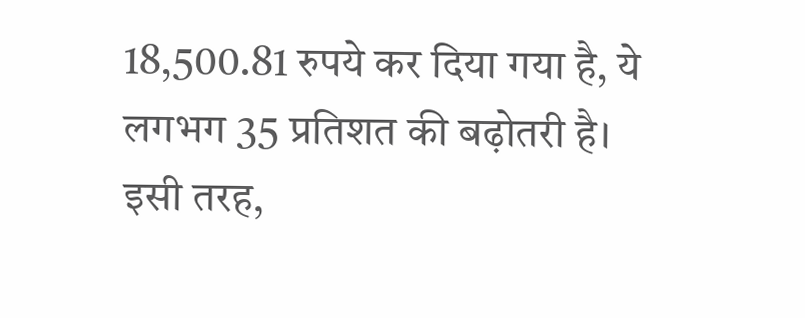18,500.81 रुपये कर दिया गया है, ये लगभग 35 प्रतिशत की बढ़ोतरी है। इसी तरह,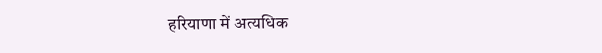हरियाणा में अत्यधिक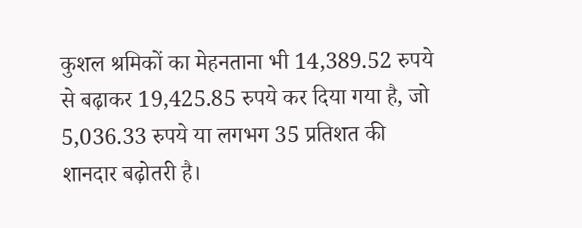कुशल श्रमिकों का मेहनताना भी 14,389.52 रुपये से बढ़ाकर 19,425.85 रुपये कर दिया गया है, जो 5,036.33 रुपये या लगभग 35 प्रतिशत की शानदार बढ़ोतरी है।